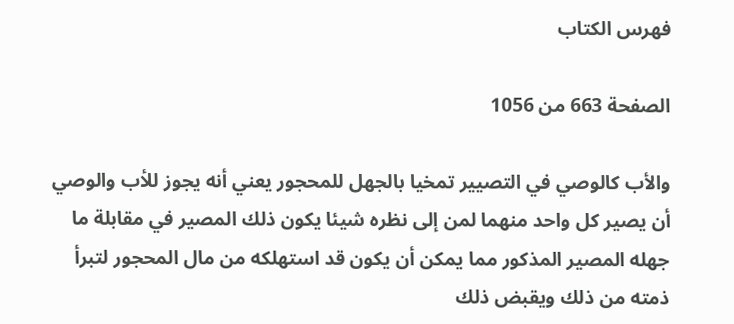فهرس الكتاب

الصفحة 663 من 1056

والأب كالوصي في التصيير تمخيا بالجهل للمحجور يعني أنه يجوز للأب والوصي أن يصير كل واحد منهما لمن إلى نظره شيئا يكون ذلك المصير في مقابلة ما جهله المصير المذكور مما يمكن أن يكون قد استهلكه من مال المحجور لتبرأ ذمته من ذلك ويقبض ذلك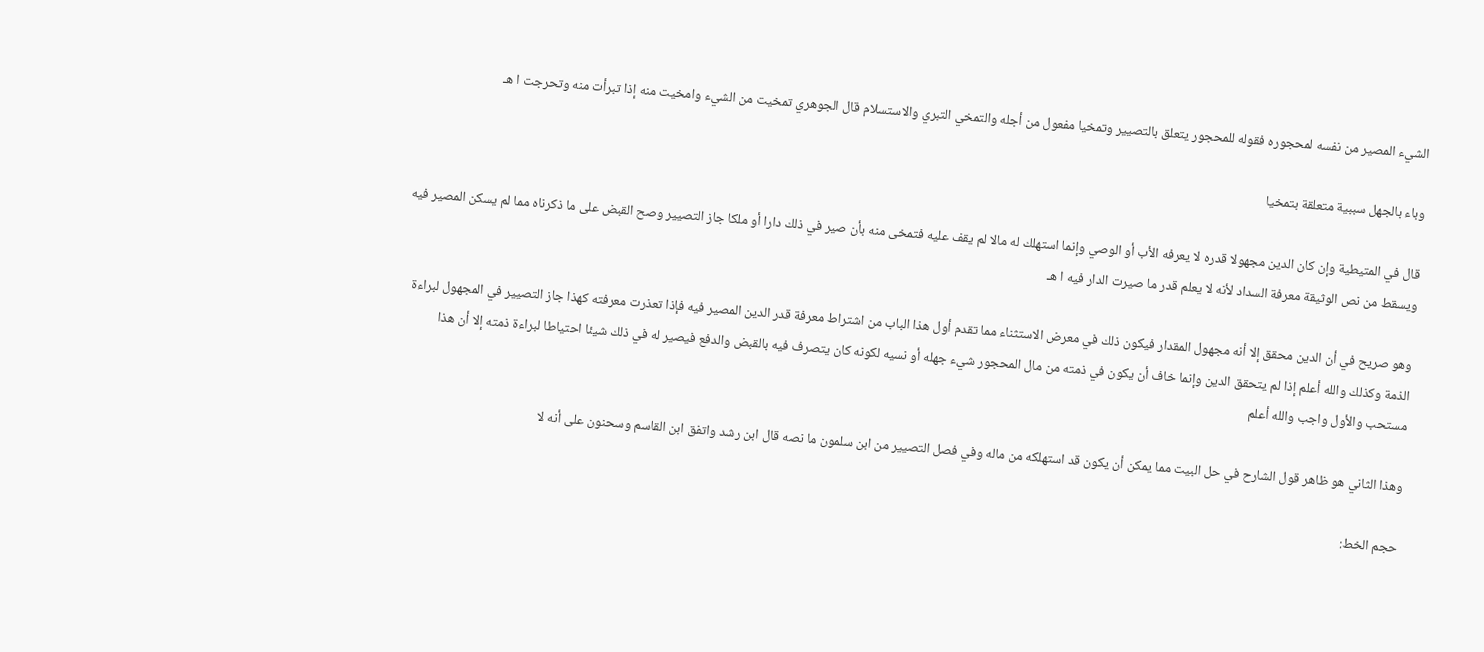الشيء المصير من نفسه لمحجوره فقوله للمحجور يتعلق بالتصيير وتمخيا مفعول من أجله والتمخي التبري والاستسلام قال الجوهري تمخيت من الشيء وامخيت منه إذا تبرأت منه وتحرجت ا هـ

وباء بالجهل سببية متعلقة بتمخيا

قال في المتيطية وإن كان الدين مجهولا قدره لا يعرفه الأب أو الوصي وإنما استهلك له مالا لم يقف عليه فتمخى منه بأن صير في ذلك دارا أو ملكا جاز التصيير وصح القبض على ما ذكرناه مما لم يسكن المصير فيه ويسقط من نص الوثيقة معرفة السداد لأنه لا يعلم قدر ما صيرت الدار فيه ا هـ

وهو صريح في أن الدين محقق إلا أنه مجهول المقدار فيكون ذلك في معرض الاستثناء مما تقدم أول هذا الباب من اشتراط معرفة قدر الدين المصير فيه فإذا تعذرت معرفته كهذا جاز التصيير في المجهول لبراءة الذمة وكذلك والله أعلم إذا لم يتحقق الدين وإنما خاف أن يكون في ذمته من مال المحجور شيء جهله أو نسيه لكونه كان يتصرف فيه بالقبض والدفع فيصير له في ذلك شيئا احتياطا لبراءة ذمته إلا أن هذا مستحب والأول واجب والله أعلم

وهذا الثاني هو ظاهر قول الشارح في حل البيت مما يمكن أن يكون قد استهلكه من ماله وفي فصل التصيير من ابن سلمون ما نصه قال ابن رشد واتفق ابن القاسم وسحنون على أنه لا

حجم الخط: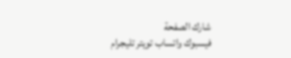شارك الصفحة
فيسبوك واتساب تويتر تليجرام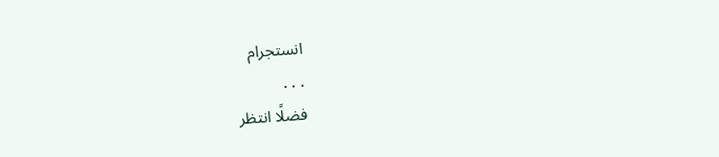انستجرام
. . .
فضلًا انتظر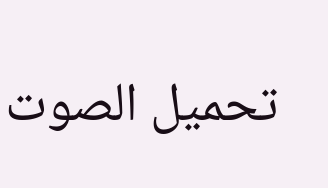تحميل الصوت